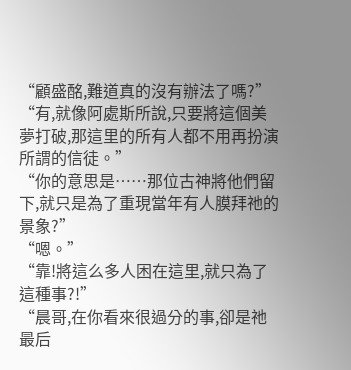“顧盛酩,難道真的沒有辦法了嗎?”
“有,就像阿處斯所說,只要將這個美夢打破,那這里的所有人都不用再扮演所謂的信徒。”
“你的意思是……那位古神將他們留下,就只是為了重現當年有人膜拜祂的景象?”
“嗯。”
“靠!將這么多人困在這里,就只為了這種事?!”
“晨哥,在你看來很過分的事,卻是祂最后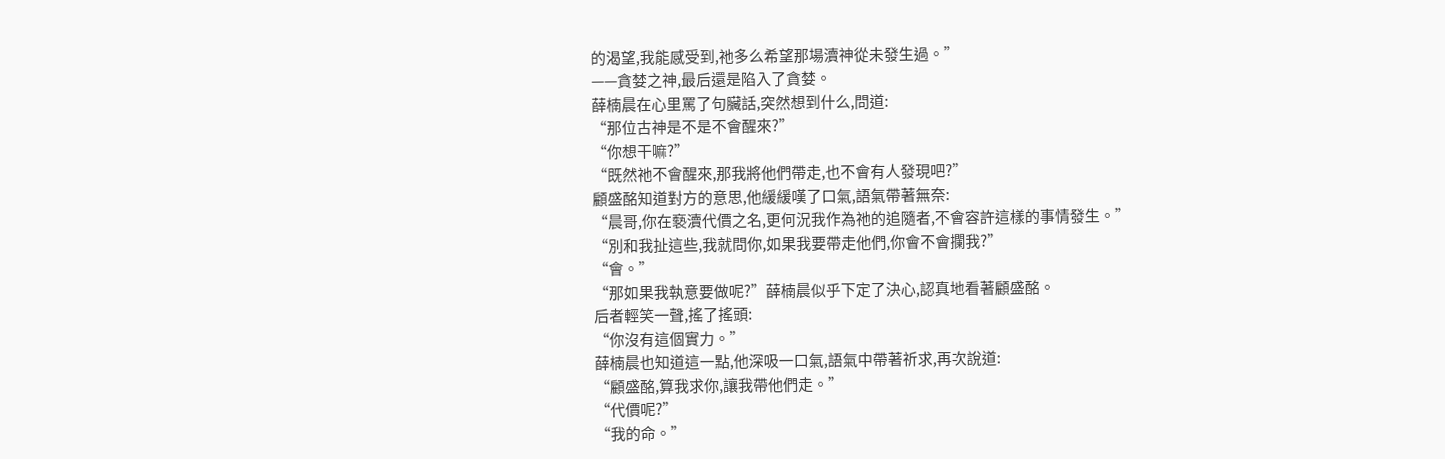的渴望,我能感受到,祂多么希望那場瀆神從未發生過。”
——貪婪之神,最后還是陷入了貪婪。
薛楠晨在心里罵了句臟話,突然想到什么,問道:
“那位古神是不是不會醒來?”
“你想干嘛?”
“既然祂不會醒來,那我將他們帶走,也不會有人發現吧?”
顧盛酩知道對方的意思,他緩緩嘆了口氣,語氣帶著無奈:
“晨哥,你在褻瀆代價之名,更何況我作為祂的追隨者,不會容許這樣的事情發生。”
“別和我扯這些,我就問你,如果我要帶走他們,你會不會攔我?”
“會。”
“那如果我執意要做呢?”薛楠晨似乎下定了決心,認真地看著顧盛酩。
后者輕笑一聲,搖了搖頭:
“你沒有這個實力。”
薛楠晨也知道這一點,他深吸一口氣,語氣中帶著祈求,再次說道:
“顧盛酩,算我求你,讓我帶他們走。”
“代價呢?”
“我的命。”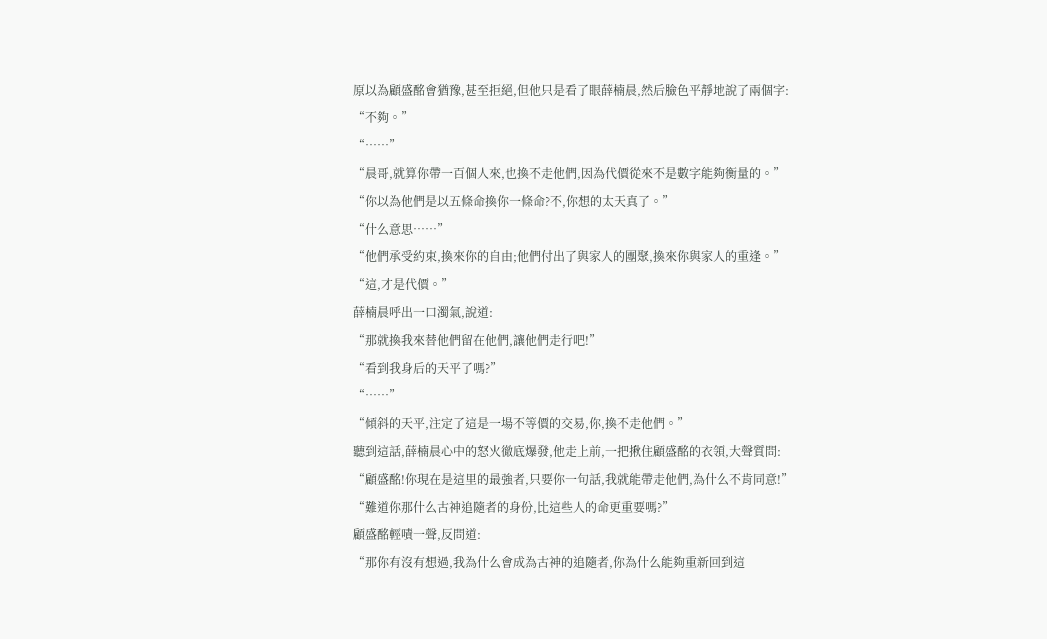原以為顧盛酩會猶豫,甚至拒絕,但他只是看了眼薛楠晨,然后臉色平靜地說了兩個字:
“不夠。”
“……”
“晨哥,就算你帶一百個人來,也換不走他們,因為代價從來不是數字能夠衡量的。”
“你以為他們是以五條命換你一條命?不,你想的太天真了。”
“什么意思……”
“他們承受約束,換來你的自由;他們付出了與家人的團聚,換來你與家人的重逢。”
“這,才是代價。”
薛楠晨呼出一口濁氣,說道:
“那就換我來替他們留在他們,讓他們走行吧!”
“看到我身后的天平了嗎?”
“……”
“傾斜的天平,注定了這是一場不等價的交易,你,換不走他們。”
聽到這話,薛楠晨心中的怒火徹底爆發,他走上前,一把揪住顧盛酩的衣領,大聲質問:
“顧盛酩!你現在是這里的最強者,只要你一句話,我就能帶走他們,為什么不肯同意!”
“難道你那什么古神追隨者的身份,比這些人的命更重要嗎?”
顧盛酩輕嘖一聲,反問道:
“那你有沒有想過,我為什么會成為古神的追隨者,你為什么能夠重新回到這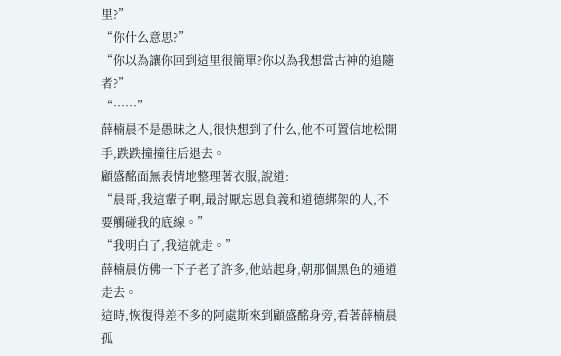里?”
“你什么意思?”
“你以為讓你回到這里很簡單?你以為我想當古神的追隨者?”
“……”
薛楠晨不是愚昧之人,很快想到了什么,他不可置信地松開手,跌跌撞撞往后退去。
顧盛酩面無表情地整理著衣服,說道:
“晨哥,我這輩子啊,最討厭忘恩負義和道德綁架的人,不要觸碰我的底線。”
“我明白了,我這就走。”
薛楠晨仿佛一下子老了許多,他站起身,朝那個黑色的通道走去。
這時,恢復得差不多的阿處斯來到顧盛酩身旁,看著薛楠晨孤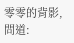零零的背影,問道: